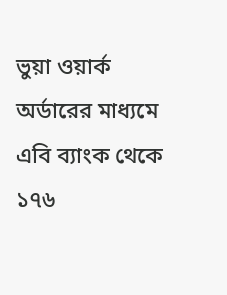ভুয়া ওয়ার্ক অর্ডারের মাধ্যমে এবি ব্যাংক থেকে ১৭৬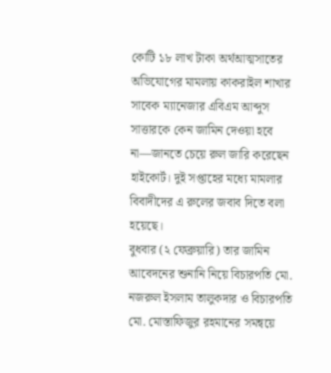কোটি ১৮ লাখ টাকা অর্থআত্মসাতের অভিযোগের মামলায় কাকরাইল শাখার সাবেক ম্যানেজার এবিএম আব্দুস সাত্তারকে কেন জামিন দেওয়া হবে না—জানতে চেয়ে রুল জারি করেছেন হাইকোর্ট। দুই সপ্তাহের মধ্যে মামলার বিবাদীদের এ রুলের জবাব দিতে বলা হয়েছে।
বুধবার (২ ফেব্রুয়ারি) তার জামিন আবেদনের শুনানি নিয়ে বিচারপতি মো. নজরুল ইসলাম তালুকদার ও বিচারপতি মো. মোস্তাফিজুর রহমানের সমন্বয়ে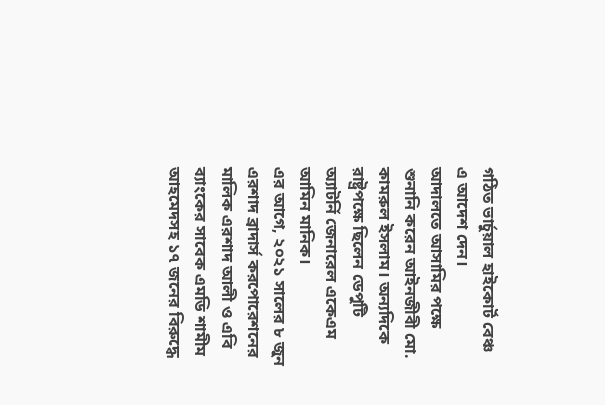গঠিত ভার্চুয়াল হাইকোর্ট বেঞ্চ এ আদেশ দেন।
আদালতে আসামির পক্ষে শুনানি করেন আইনজীবী মো. কামরুল ইসলাম। অন্যদিকে রাষ্ট্রপক্ষে ছিলেন ডেপুটি অ্যাটর্নি জেনারেল একেএম আমিন মানিক।
এর আগে, ২০২১ সালের ৮ জুন এরশাদ ব্রাদার্স করপোরেশনের মালিক এরশাদ আলী ও এবি ব্যাংকের সাবেক এমডি শামীম আহমেদসহ ১৭ জনের বিরুদ্ধে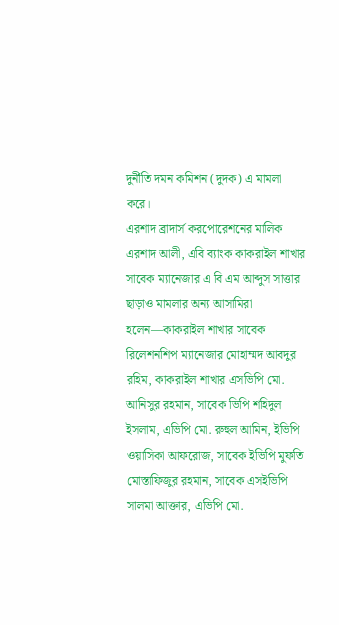দুর্নীতি দমন কমিশন (দুদক) এ মামলা করে।
এরশাদ ব্রাদার্স করপোরেশনের মালিক এরশাদ আলী, এবি ব্যাংক কাকরাইল শাখার সাবেক ম্যানেজার এ বি এম আব্দুস সাত্তার ছাড়াও মামলার অন্য আসামিরা হলেন—কাকরাইল শাখার সাবেক রিলেশনশিপ ম্যানেজার মোহাম্মদ আবদুর রহিম, কাকরাইল শাখার এসভিপি মো. আনিসুর রহমান, সাবেক ভিপি শহিদুল ইসলাম, এভিপি মো. রুহুল আমিন, ইভিপি ওয়াসিকা আফরোজ, সাবেক ইভিপি মুফতি মোস্তাফিজুর রহমান, সাবেক এসইভিপি সালমা আক্তার, এভিপি মো.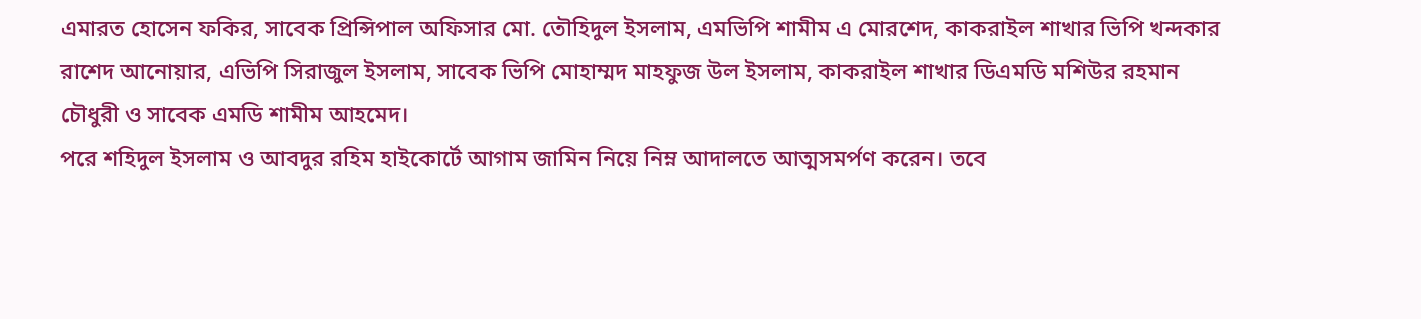এমারত হোসেন ফকির, সাবেক প্রিন্সিপাল অফিসার মো. তৌহিদুল ইসলাম, এমভিপি শামীম এ মোরশেদ, কাকরাইল শাখার ভিপি খন্দকার রাশেদ আনোয়ার, এভিপি সিরাজুল ইসলাম, সাবেক ভিপি মোহাম্মদ মাহফুজ উল ইসলাম, কাকরাইল শাখার ডিএমডি মশিউর রহমান চৌধুরী ও সাবেক এমডি শামীম আহমেদ।
পরে শহিদুল ইসলাম ও আবদুর রহিম হাইকোর্টে আগাম জামিন নিয়ে নিম্ন আদালতে আত্মসমর্পণ করেন। তবে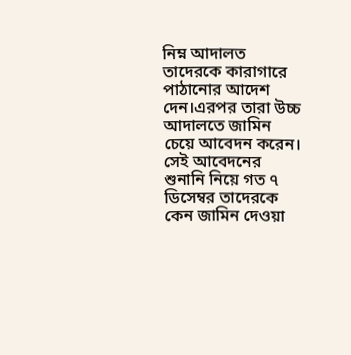নিম্ন আদালত তাদেরকে কারাগারে পাঠানোর আদেশ দেন।এরপর তারা উচ্চ আদালতে জামিন চেয়ে আবেদন করেন। সেই আবেদনের শুনানি নিয়ে গত ৭ ডিসেম্বর তাদেরকে কেন জামিন দেওয়া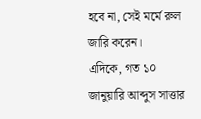হবে না, সেই মর্মে রুল জারি করেন।
এদিকে, গত ১০ জানুয়ারি আব্দুস সাত্তার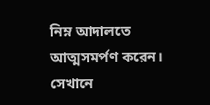নিম্ন আদালতে আত্মসমর্পণ করেন। সেখানে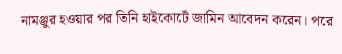নামঞ্জুর হওয়ার পর তিনি হাইকোর্টে জামিন আবেদন করেন। পরে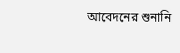আবেদনের শুনানি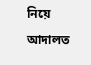নিয়ে আদালত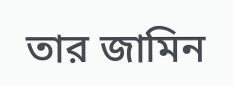তার জামিন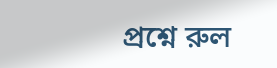প্রশ্নে রুল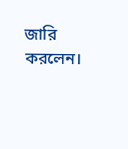জারি করলেন।